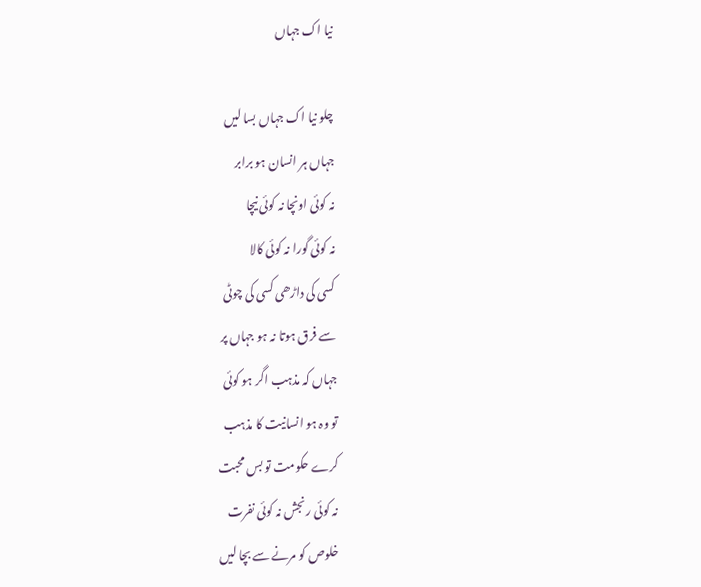نیا اک جہاں

چلو نیا اک جہاں بسا لیں
جہاں ہر انسان ہو برابر
نہ کوئی اونچا نہ کوئی نیچا
نہ کوئی گورا نہ کوئی کالا
کسی کی داڑھی کسی کی چوٹی
سے فرق ہوتا نہ ہو جہاں پر
جہاں کہ مذہب اگر ہو کوئی
تو وہ ہو انسانیت کا مذہب
کرے حکومت تو بس محبت
نہ کوئی رنجش نہ کوئی نفرت
خلوص کو مرنے سے بچا لیں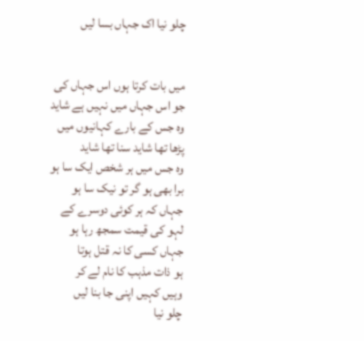چلو نیا اک جہاں بسا لیں


میں بات کرتا ہوں اس جہاں کی
جو اس جہاں میں نہیں ہے شاید
وہ جس کے بارے کہانیوں میں
پڑھا تھا شاید سنا تھا شاید
وہ جس میں ہر شخص ایک سا ہو
برا بھی ہو گر تو نیک سا ہو
جہاں کہ ہر کوئی دوسرے کے
لہو کی قیمت سمجھ رہا ہو
جہاں کسی کا نہ قتل ہوتا
ہو ذات مذہب کا نام لے کر
وہیں کہیں اپنی جا بنا لیں
چلو نیا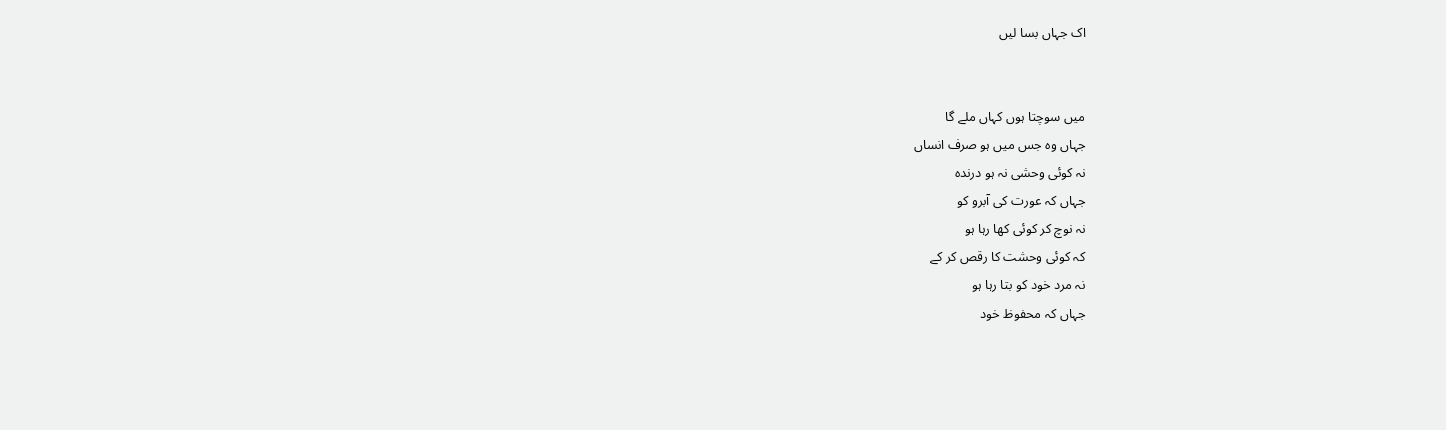اک جہاں بسا لیں


میں سوچتا ہوں کہاں ملے گا
جہاں وہ جس میں ہو صرف انساں
نہ کوئی وحشی نہ ہو درندہ
جہاں کہ عورت کی آبرو کو
نہ نوچ کر کوئی کھا رہا ہو
کہ کوئی وحشت کا رقص کر کے
نہ مرد خود کو بتا رہا ہو
جہاں کہ محفوظ خود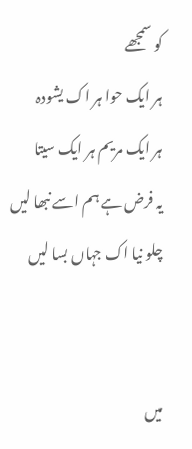کو سمجھے
ہر ایک حوا ہر اک یشودہ
ہر ایک مریم ہر ایک سیتا
یہ فرض ہے ہم اسے نبھا لیں
چلو نیا اک جہاں بسا لیں


میں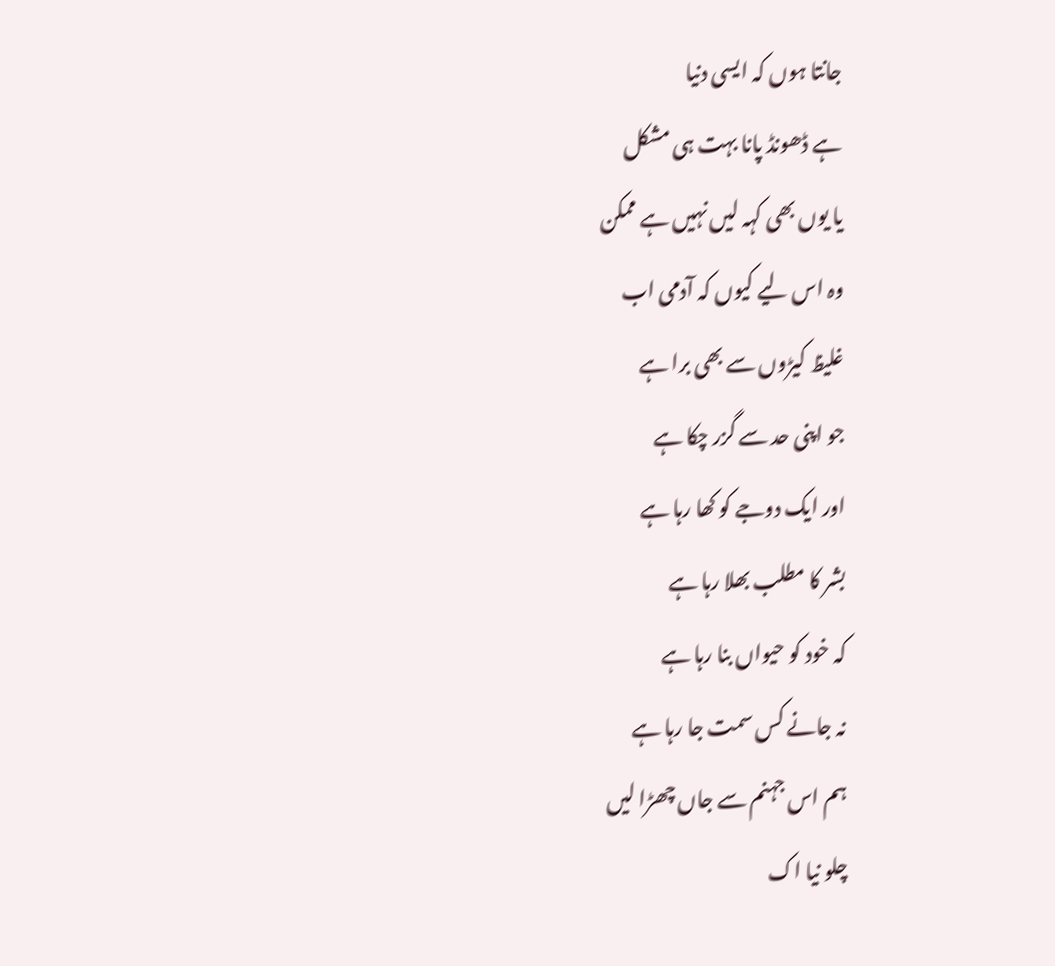جانتا ہوں کہ ایسی دنیا
ہے ڈھونڈ پانا بہت ہی مشکل
یا یوں بھی کہہ لیں نہیں ہے ممکن
وہ اس لیے کیوں کہ آدمی اب
غلیظ کیڑوں سے بھی برا ہے
جو اپنی حد سے گزر چکا ہے
اور ایک دوجے کو کھا رہا ہے
بشر کا مطلب بھلا رہا ہے
کہ خود کو حیواں بنا رہا ہے
نہ جانے کس سمت جا رہا ہے
ہم اس جہنم سے جاں چھڑا لیں
چلو نیا اک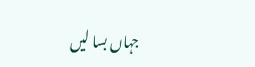جہاں بسا لیں